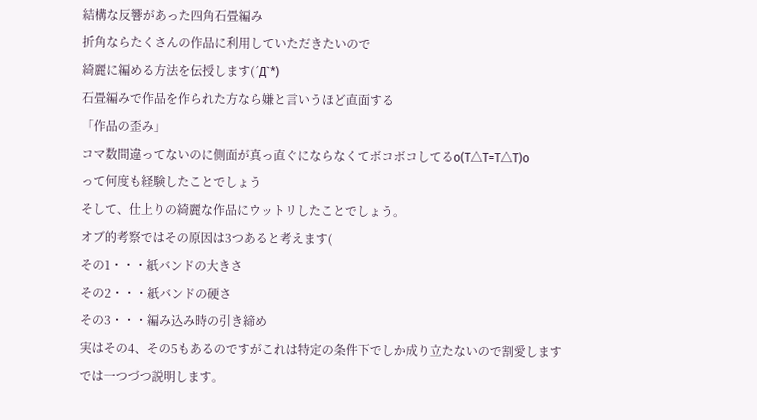結構な反響があった四角石畳編み
折角ならたくさんの作品に利用していただきたいので
綺麗に編める方法を伝授します(´Д`*)
石畳編みで作品を作られた方なら嫌と言いうほど直面する
「作品の歪み」
コマ数間違ってないのに側面が真っ直ぐにならなくてボコボコしてるo(T△T=T△T)o
って何度も経験したことでしょう
そして、仕上りの綺麗な作品にウットリしたことでしょう。
オブ的考察ではその原因は3つあると考えます(
その1・・・紙バンドの大きさ
その2・・・紙バンドの硬さ
その3・・・編み込み時の引き締め
実はその4、その5もあるのですがこれは特定の条件下でしか成り立たないので割愛します
では一つづつ説明します。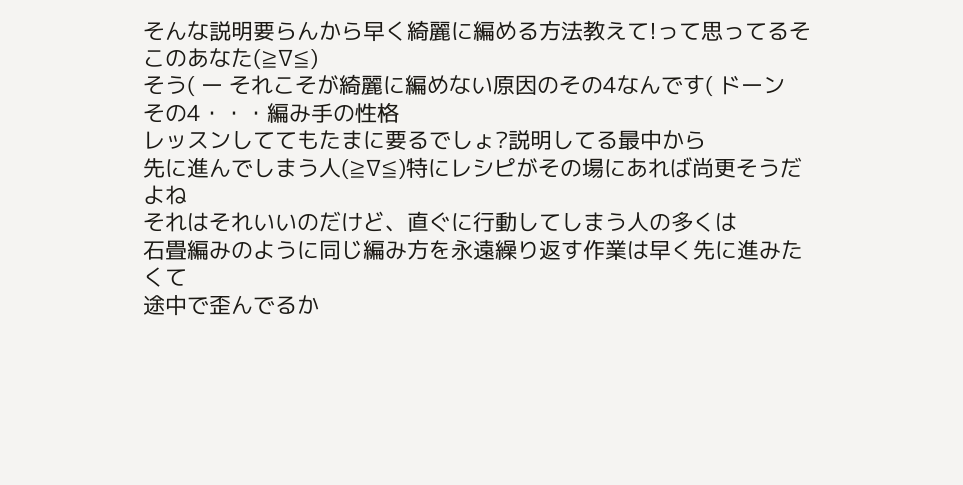そんな説明要らんから早く綺麗に編める方法教えて!って思ってるそこのあなた(≧∇≦)
そう( ー それこそが綺麗に編めない原因のその4なんです( ドーン
その4・・・編み手の性格
レッスンしててもたまに要るでしょ?説明してる最中から
先に進んでしまう人(≧∇≦)特にレシピがその場にあれば尚更そうだよね
それはそれいいのだけど、直ぐに行動してしまう人の多くは
石畳編みのように同じ編み方を永遠繰り返す作業は早く先に進みたくて
途中で歪んでるか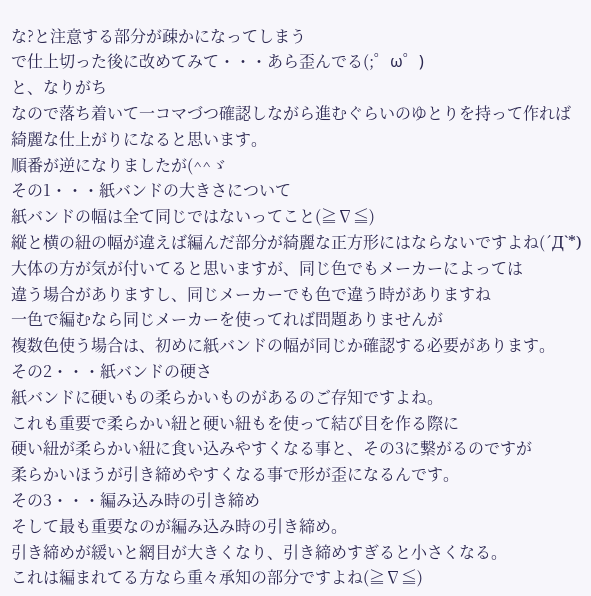な?と注意する部分が疎かになってしまう
で仕上切った後に改めてみて・・・あら歪んでる(;゜ω゜)
と、なりがち
なので落ち着いて一コマづつ確認しながら進むぐらいのゆとりを持って作れば
綺麗な仕上がりになると思います。
順番が逆になりましたが(^^ゞ
その1・・・紙バンドの大きさについて
紙バンドの幅は全て同じではないってこと(≧∇≦)
縦と横の紐の幅が違えば編んだ部分が綺麗な正方形にはならないですよね(´Д`*)
大体の方が気が付いてると思いますが、同じ色でもメーカーによっては
違う場合がありますし、同じメーカーでも色で違う時がありますね
一色で編むなら同じメーカーを使ってれば問題ありませんが
複数色使う場合は、初めに紙バンドの幅が同じか確認する必要があります。
その2・・・紙バンドの硬さ
紙バンドに硬いもの柔らかいものがあるのご存知ですよね。
これも重要で柔らかい紐と硬い紐もを使って結び目を作る際に
硬い紐が柔らかい紐に食い込みやすくなる事と、その3に繋がるのですが
柔らかいほうが引き締めやすくなる事で形が歪になるんです。
その3・・・編み込み時の引き締め
そして最も重要なのが編み込み時の引き締め。
引き締めが緩いと網目が大きくなり、引き締めすぎると小さくなる。
これは編まれてる方なら重々承知の部分ですよね(≧∇≦)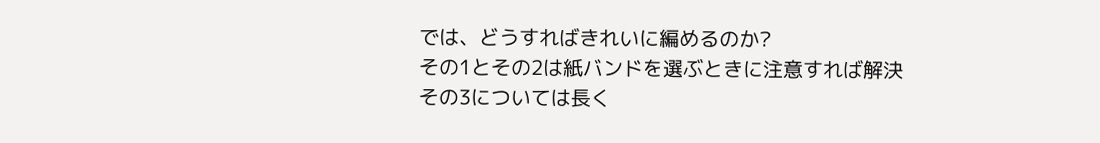では、どうすればきれいに編めるのか?
その1とその2は紙バンドを選ぶときに注意すれば解決
その3については長く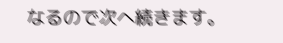なるので次へ続きます。